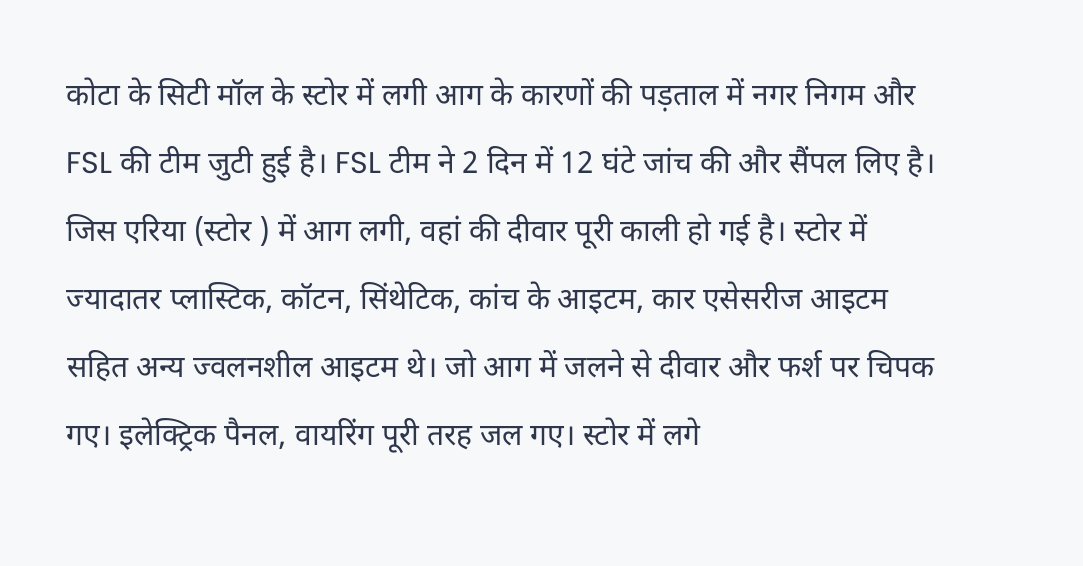कोटा के सिटी मॉल के स्टोर में लगी आग के कारणों की पड़ताल में नगर निगम और FSL की टीम जुटी हुई है। FSL टीम ने 2 दिन में 12 घंटे जांच की और सैंपल लिए है। जिस एरिया (स्टोर ) में आग लगी, वहां की दीवार पूरी काली हो गई है। स्टोर में ज्यादातर प्लास्टिक, कॉटन, सिंथेटिक, कांच के आइटम, कार एसेसरीज आइटम सहित अन्य ज्वलनशील आइटम थे। जो आग में जलने से दीवार और फर्श पर चिपक गए। इलेक्ट्रिक पैनल, वायरिंग पूरी तरह जल गए। स्टोर में लगे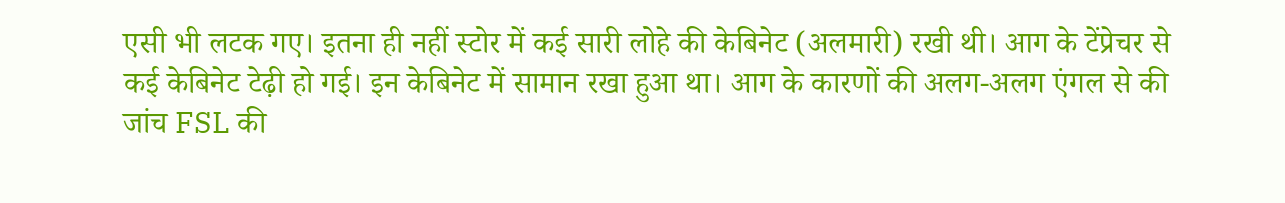एसी भी लटक गए। इतना ही नहीं स्टोर में कई सारी लोहे की केबिनेट (अलमारी) रखी थी। आग के टेंप्रेचर से कई केबिनेट टेढ़ी हो गई। इन केबिनेट में सामान रखा हुआ था। आग के कारणों की अलग-अलग एंगल से की जांच FSL की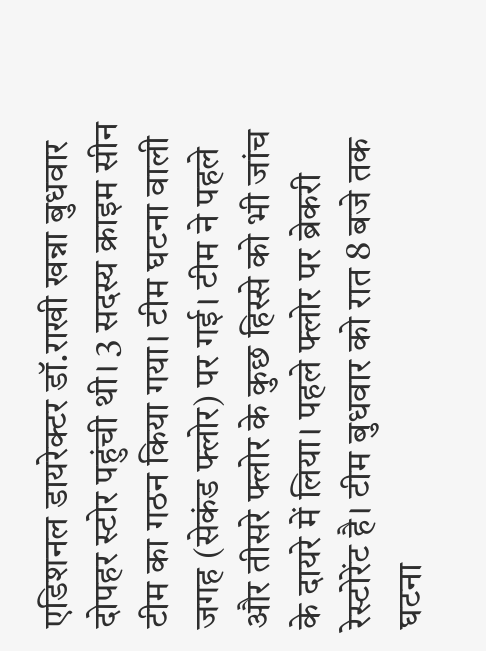एडिशनल डायरेक्टर डॉ.राखी खन्ना बुधवार दोपहर स्टोर पहुंची थी। 3 सदस्य क्राइम सीन टीम का गठन किया गया। टीम घटना वाली जगह (सेकंड फ्लोर) पर गई। टीम ने पहले और तीसरे फ्लोर के कुछ हिस्से को भी जांच के दायरे में लिया। पहले फ्लोर पर ब्रेकरी रेस्टोरेंट है। टीम बुधवार को रात 8 बजे तक घटना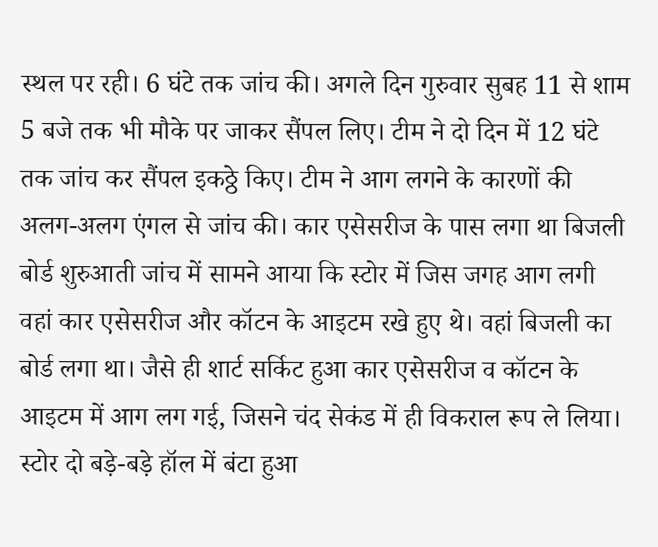स्थल पर रही। 6 घंटे तक जांच की। अगले दिन गुरुवार सुबह 11 से शाम 5 बजे तक भी मौके पर जाकर सैंपल लिए। टीम ने दो दिन में 12 घंटे तक जांच कर सैंपल इकठ्ठे किए। टीम ने आग लगने के कारणों की अलग-अलग एंगल से जांच की। कार एसेसरीज के पास लगा था बिजली बोर्ड शुरुआती जांच में सामने आया कि स्टोर में जिस जगह आग लगी वहां कार एसेसरीज और कॉटन के आइटम रखे हुए थे। वहां बिजली का बोर्ड लगा था। जैसे ही शार्ट सर्किट हुआ कार एसेसरीज व कॉटन के आइटम में आग लग गई, जिसने चंद सेकंड में ही विकराल रूप ले लिया। स्टोर दो बड़े-बड़े हॉल में बंटा हुआ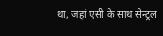था, जहां एसी के साथ सेन्ट्रल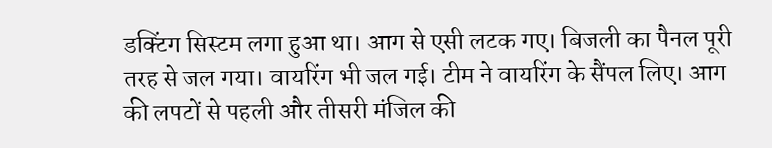डक्टिंग सिस्टम लगा हुआ था। आग से एसी लटक गए। बिजली का पैनल पूरी तरह से जल गया। वायरिंग भी जल गई। टीम ने वायरिंग के सैंपल लिए। आग की लपटों से पहली और तीसरी मंजिल की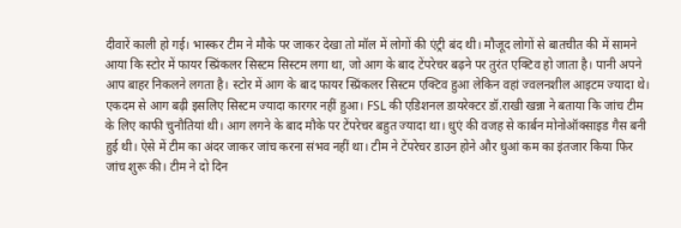दीवारें काली हो गई। भास्कर टीम ने मौके पर जाकर देखा तो मॉल में लोगों की एंट्री बंद थी। मौजूद लोगों से बातचीत की में सामने आया कि स्टोर में फायर स्प्रिंकलर सिस्टम सिस्टम लगा था, जो आग के बाद टेंपरेचर बढ़ने पर तुरंत एक्टिव हो जाता है। पानी अपने आप बाहर निकलने लगता है। स्टोर में आग के बाद फायर स्प्रिंकलर सिस्टम एक्टिव हुआ लेकिन वहां ज्वलनशील आइटम ज्यादा थे। एकदम से आग बढ़ी इसलिए सिस्टम ज्यादा कारगर नहीं हुआ। FSL की एडिशनल डायरेक्टर डॉ.राखी खन्ना ने बताया कि जांच टीम के लिए काफी चुनौतियां थी। आग लगने के बाद मौके पर टेंपरेचर बहुत ज्यादा था। धुएं की वजह से कार्बन मोनोऑक्साइड गैस बनी हुई थी। ऐसे में टीम का अंदर जाकर जांच करना संभव नहीं था। टीम ने टेंपरेचर डाउन होने और धुआं कम का इंतजार किया फिर जांच शुरू की। टीम ने दो दिन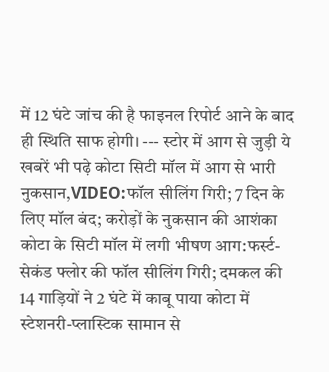में 12 घंटे जांच की है फाइनल रिपोर्ट आने के बाद ही स्थिति साफ होगी। --- स्टोर में आग से जुड़ी ये खबरें भी पढ़े कोटा सिटी मॉल में आग से भारी नुकसान,VIDEO:फॉल सीलिंग गिरी; 7 दिन के लिए मॉल बंद; करोड़ों के नुकसान की आशंका कोटा के सिटी मॉल में लगी भीषण आग:फर्स्ट-सेकंड फ्लोर की फॉल सीलिंग गिरी; दमकल की 14 गाड़ियों ने 2 घंटे में काबू पाया कोटा में स्टेशनरी-प्लास्टिक सामान से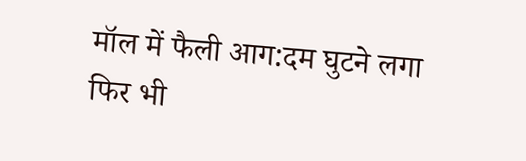मॉल में फैली आग:दम घुटने लगा फिर भी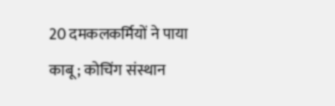20 दमकलकर्मियों ने पाया काबू; कोचिंग संस्थान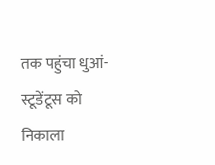तक पहुंचा धुआं-स्टूडेंटूस को निकाला